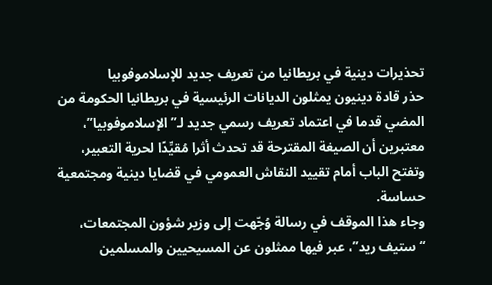تحذيرات دينية في بريطانيا من تعريف جديد للإسلاموفوبيا
حذر قادة دينيون يمثلون الديانات الرئيسية في بريطانيا الحكومة من المضي قدما في اعتماد تعريف رسمي جديد لـ”الإسلاموفوبيا”، معتبرين أن الصيغة المقترحة قد تحدث أثرا مُقيِّدًا لحرية التعبير، وتفتح الباب أمام تقييد النقاش العمومي في قضايا دينية ومجتمعية حساسة.
وجاء هذا الموقف في رسالة وُجّهت إلى وزير شؤون المجتمعات، “ستيف ريد”، عبر فيها ممثلون عن المسيحيين والمسلمين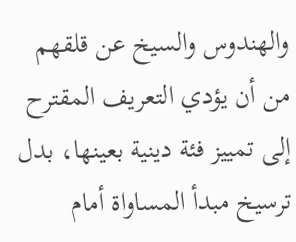والهندوس والسيخ عن قلقهم من أن يؤدي التعريف المقترح إلى تمييز فئة دينية بعينها، بدل ترسيخ مبدأ المساواة أمام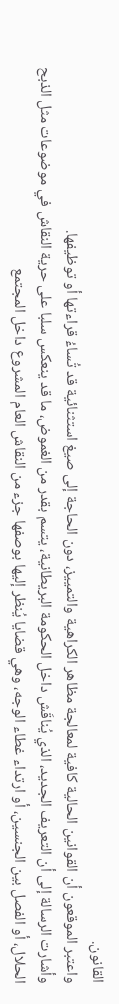القانون.
واعتبر الموقعون أن القوانين الحالية كافية لمعالجة مظاهر الكراهية والتمييز، دون الحاجة إلى صيغ استثنائية قد تُساءُ قراءتها أو توظيفها.
وأشارت الرسالة إلى أن التعريف الجديد، الذي يُناقَش داخل الحكومة البريطانية، يتسم بقدر من الغموض، ما قد ينعكس سلبا على حرية النقاش في موضوعات مثل الذبح الحلال، أو الفصل بين الجنسين، أو ارتداء غطاء الوجه، وهي قضايا يُنظر إليها بوصفها جزء من النقاش العام المشروع داخل المجتمع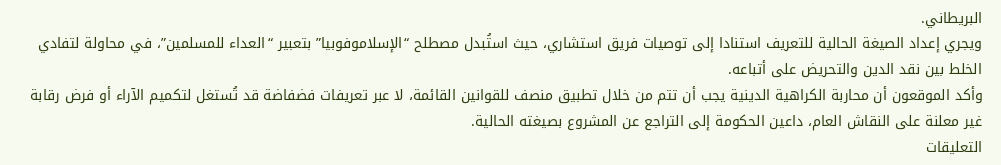البريطاني.
ويجري إعداد الصيغة الحالية للتعريف استنادا إلى توصيات فريق استشاري، حيث استُبدل مصطلح “الإسلاموفوبيا” بتعبير “العداء للمسلمين”، في محاولة لتفادي الخلط بين نقد الدين والتحريض على أتباعه.
وأكد الموقعون أن محاربة الكراهية الدينية يجب أن تتم من خلال تطبيق منصف للقوانين القائمة، لا عبر تعريفات فضفاضة قد تُستغل لتكميم الآراء أو فرض رقابة غير معلنة على النقاش العام، داعين الحكومة إلى التراجع عن المشروع بصيغته الحالية.
التعليقات